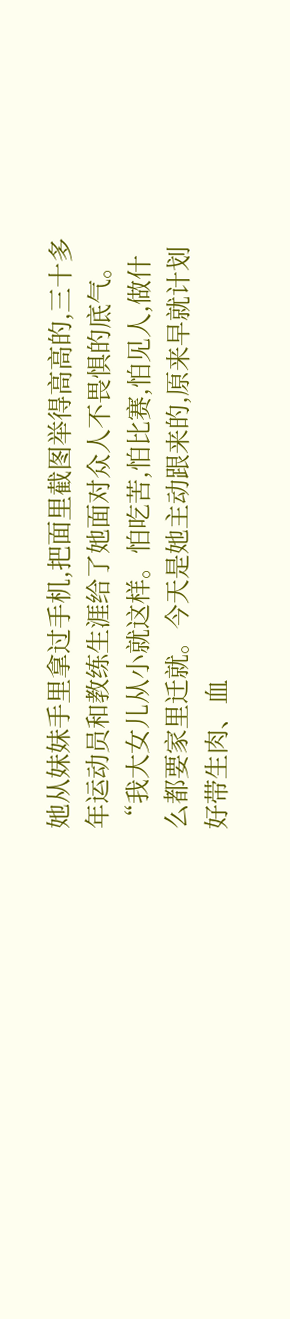她从妹妹手里拿过手机,把面里截图举得高高的,三十多年运动员和教练生涯给了她面对众人不畏惧的底气。
“我大女儿从小就这样。怕吃苦,怕比赛,怕见人,做什么都要家里迁就。今天是她主动跟来的,原来早就计划好带生肉、血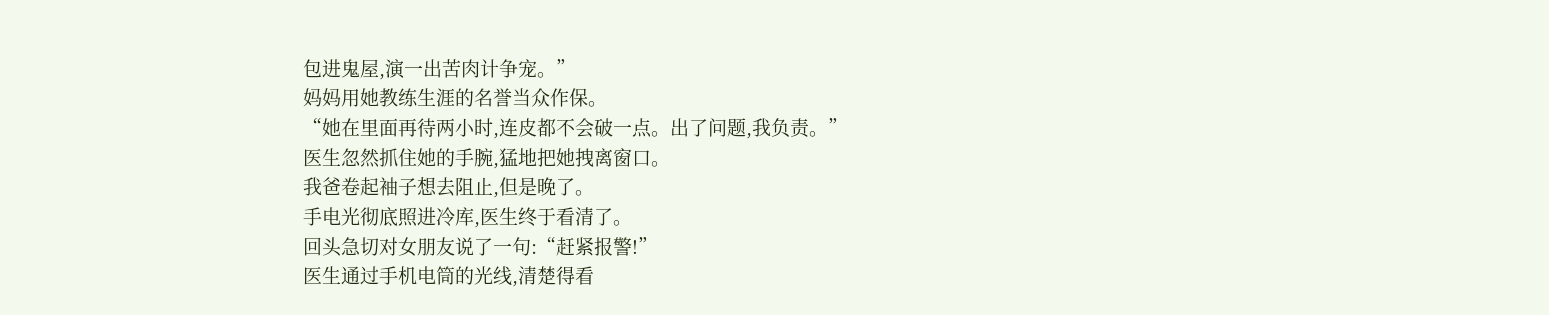包进鬼屋,演一出苦肉计争宠。”
妈妈用她教练生涯的名誉当众作保。
“她在里面再待两小时,连皮都不会破一点。出了问题,我负责。”
医生忽然抓住她的手腕,猛地把她拽离窗口。
我爸卷起袖子想去阻止,但是晚了。
手电光彻底照进冷库,医生终于看清了。
回头急切对女朋友说了一句:“赶紧报警!”
医生通过手机电筒的光线,清楚得看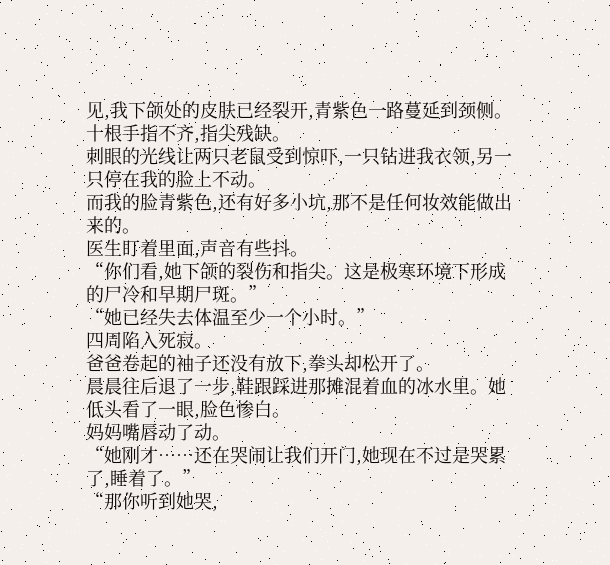见,我下颌处的皮肤已经裂开,青紫色一路蔓延到颈侧。
十根手指不齐,指尖残缺。
刺眼的光线让两只老鼠受到惊吓,一只钻进我衣领,另一只停在我的脸上不动。
而我的脸青紫色,还有好多小坑,那不是任何妆效能做出来的。
医生盯着里面,声音有些抖。
“你们看,她下颌的裂伤和指尖。这是极寒环境下形成的尸冷和早期尸斑。”
“她已经失去体温至少一个小时。”
四周陷入死寂。
爸爸卷起的袖子还没有放下,拳头却松开了。
晨晨往后退了一步,鞋跟踩进那摊混着血的冰水里。她低头看了一眼,脸色惨白。
妈妈嘴唇动了动。
“她刚才……还在哭闹让我们开门,她现在不过是哭累了,睡着了。”
“那你听到她哭,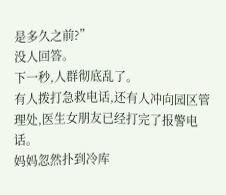是多久之前?”
没人回答。
下一秒,人群彻底乱了。
有人拨打急救电话,还有人冲向园区管理处,医生女朋友已经打完了报警电话。
妈妈忽然扑到冷库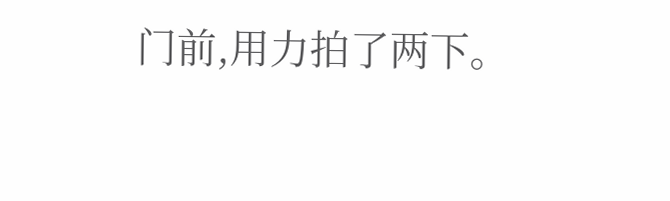门前,用力拍了两下。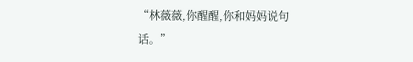“林薇薇,你醒醒,你和妈妈说句话。”